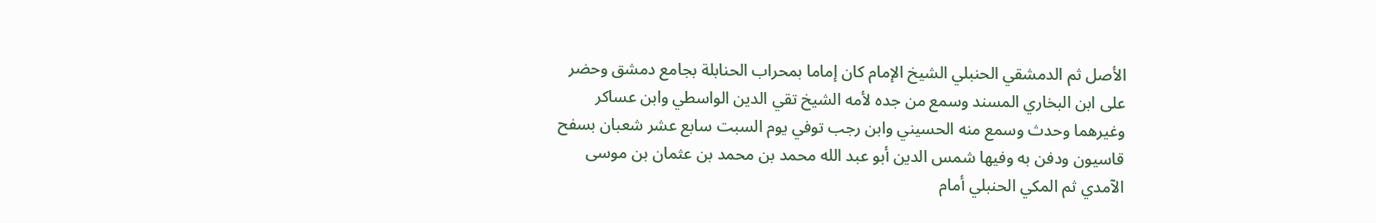الأصل ثم الدمشقي الحنبلي الشيخ الإمام كان إماما بمحراب الحنابلة بجامع دمشق وحضر على ابن البخاري المسند وسمع من جده لأمه الشيخ تقي الدين الواسطي وابن عساكر وغيرهما وحدث وسمع منه الحسيني وابن رجب توفي يوم السبت سابع عشر شعبان بسفح قاسيون ودفن به وفيها شمس الدين أبو عبد الله محمد بن محمد بن عثمان بن موسى الآمدي ثم المكي الحنبلي أمام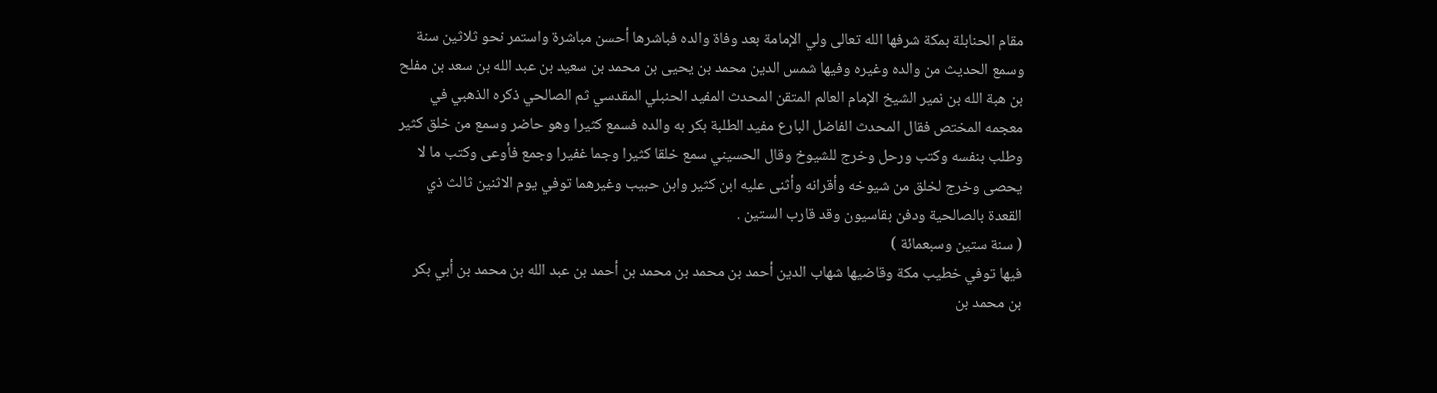مقام الحنابلة بمكة شرفها الله تعالى ولي الإمامة بعد وفاة والده فباشرها أحسن مباشرة واستمر نحو ثلاثين سنة وسمع الحديث من والده وغيره وفيها شمس الدين محمد بن يحيى بن محمد بن سعيد بن عبد الله بن سعد بن مفلح بن هبة الله بن نمير الشيخ الإمام العالم المتقن المحدث المفيد الحنبلي المقدسي ثم الصالحي ذكره الذهبي في معجمه المختص فقال المحدث الفاضل البارع مفيد الطلبة بكر به والده فسمع كثيرا وهو حاضر وسمع من خلق كثير وطلب بنفسه وكتب ورحل وخرج للشيوخ وقال الحسيني سمع خلقا كثيرا وجما غفيرا وجمع فأوعى وكتب ما لا يحصى وخرج لخلق من شيوخه وأقرانه وأثنى عليه ابن كثير وابن حبيب وغيرهما توفي يوم الاثنين ثالث ذي القعدة بالصالحية ودفن بقاسيون وقد قارب الستين .
( سنة ستين وسبعمائة )
فيها توفي خطيب مكة وقاضيها شهاب الدين أحمد بن محمد بن محمد بن أحمد بن عبد الله بن محمد بن أبي بكر بن محمد بن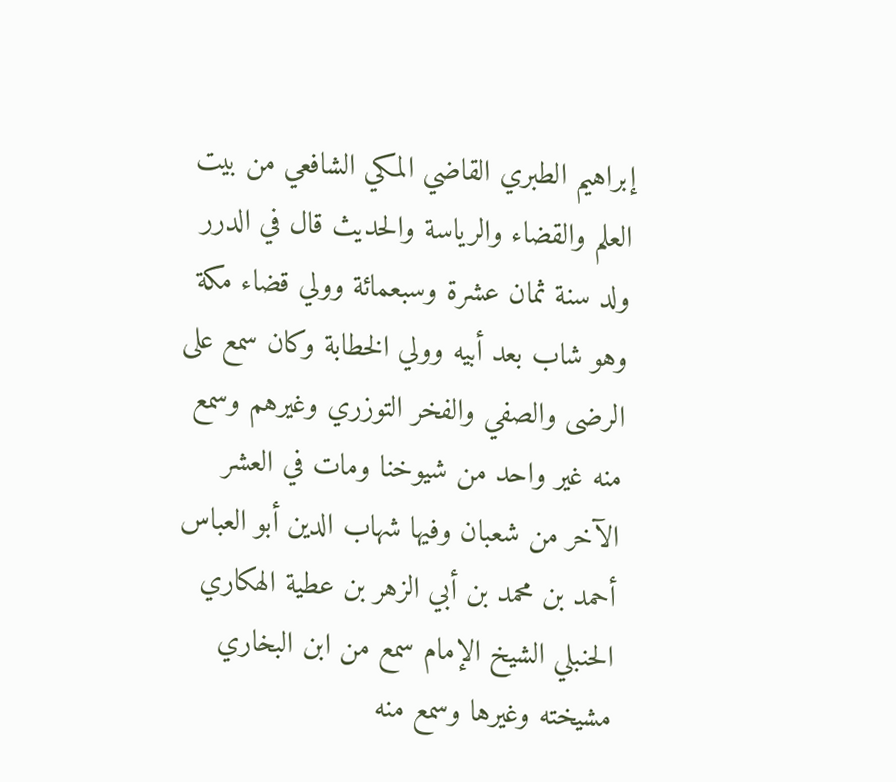إبراهيم الطبري القاضي المكي الشافعي من بيت العلم والقضاء والرياسة والحديث قال في الدرر ولد سنة ثمان عشرة وسبعمائة وولي قضاء مكة وهو شاب بعد أبيه وولي الخطابة وكان سمع على الرضى والصفي والفخر التوزري وغيرهم وسمع منه غير واحد من شيوخنا ومات في العشر الآخر من شعبان وفيها شهاب الدين أبو العباس أحمد بن محمد بن أبي الزهر بن عطية الهكاري الحنبلي الشيخ الإمام سمع من ابن البخاري مشيخته وغيرها وسمع منه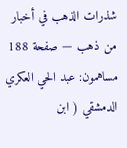شذرات الذهب في أخبار من ذهب — صفحة 188
مساهمون: عبد الحي العكري الدمشقي ( ابن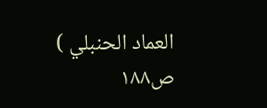العماد الحنبلي )
ص١٨٨